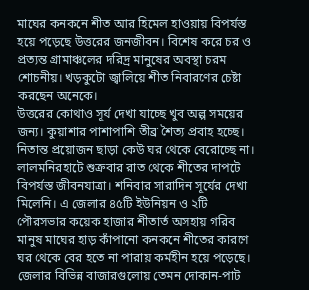মাঘের কনকনে শীত আর হিমেল হাওয়ায় বিপর্যস্ত হয়ে পড়েছে উত্তরের জনজীবন। বিশেষ করে চর ও প্রত্যন্ত গ্রামাঞ্চলের দরিদ্র মানুষের অবস্থা চরম শোচনীয়। খড়কুটো জ্বালিয়ে শীত নিবারণের চেষ্টা করছেন অনেকে।
উত্তরের কোথাও সূর্য দেখা যাচ্ছে খুব অল্প সময়ের জন্য। কুয়াশার পাশাপাশি তীব্র শৈত্য প্রবাহ হচ্ছে। নিতান্ত প্রয়োজন ছাড়া কেউ ঘর থেকে বেরোচ্ছে না।
লালমনিরহাটে শুক্রবার রাত থেকে শীতের দাপটে বিপর্যস্ত জীবনযাত্রা। শনিবার সারাদিন সূর্যের দেখা মিলেনি। এ জেলার ৪৫টি ইউনিয়ন ও ২টি পৌরসভার কয়েক হাজার শীতার্ত অসহায় গরিব মানুষ মাঘের হাড় কাঁপানো কনকনে শীতের কারণে ঘর থেকে বের হতে না পারায় কর্মহীন হয়ে পড়েছে।
জেলার বিভিন্ন বাজারগুলোয় তেমন দোকান-পাট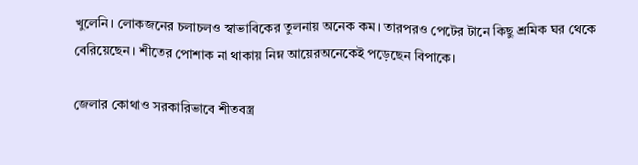খুলেনি। লোকজনের চলাচলও স্বাভাবিকের তুলনায় অনেক কম। তারপরও পেটের টানে কিছু শ্রমিক ঘর থেকে বেরিয়েছেন। শীতের পোশাক না থাকায় নিম্ন আয়েরঅনেকেই পড়েছেন বিপাকে।

জেলার কোথাও সরকারিভাবে শীতবস্ত্র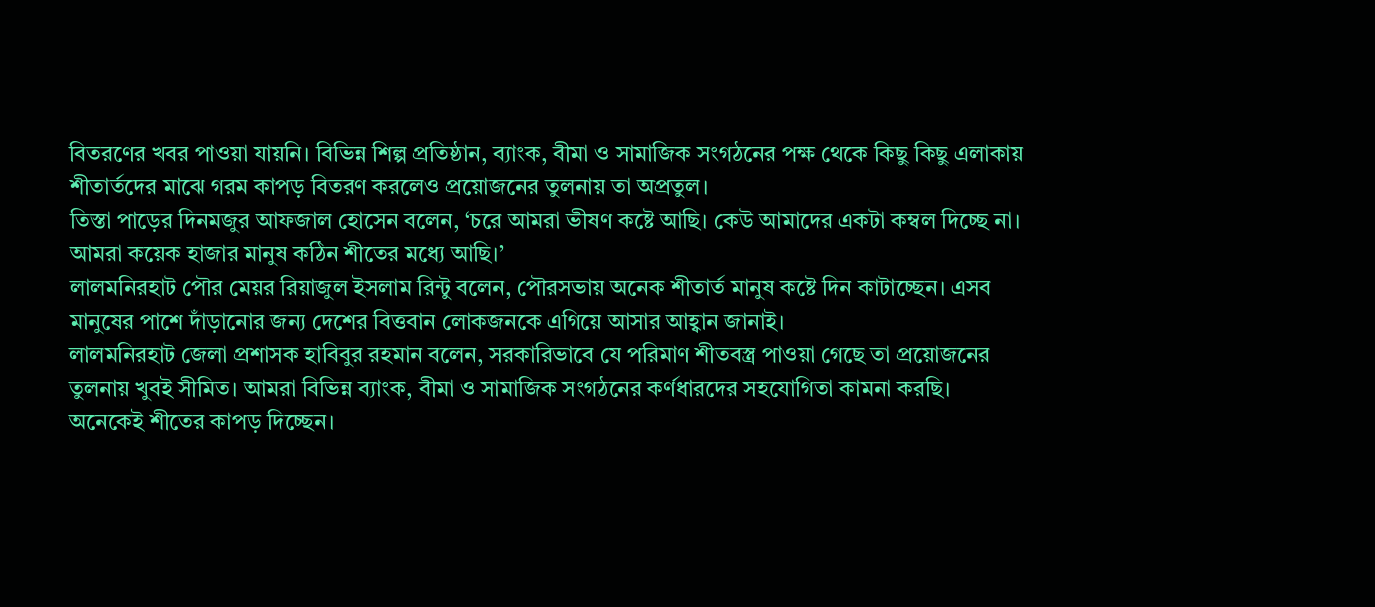বিতরণের খবর পাওয়া যায়নি। বিভিন্ন শিল্প প্রতিষ্ঠান, ব্যাংক, বীমা ও সামাজিক সংগঠনের পক্ষ থেকে কিছু কিছু এলাকায় শীতার্তদের মাঝে গরম কাপড় বিতরণ করলেও প্রয়োজনের তুলনায় তা অপ্রতুল।
তিস্তা পাড়ের দিনমজুর আফজাল হোসেন বলেন, ‘চরে আমরা ভীষণ কষ্টে আছি। কেউ আমাদের একটা কম্বল দিচ্ছে না। আমরা কয়েক হাজার মানুষ কঠিন শীতের মধ্যে আছি।’
লালমনিরহাট পৌর মেয়র রিয়াজুল ইসলাম রিন্টু বলেন, পৌরসভায় অনেক শীতার্ত মানুষ কষ্টে দিন কাটাচ্ছেন। এসব মানুষের পাশে দাঁড়ানোর জন্য দেশের বিত্তবান লোকজনকে এগিয়ে আসার আহ্বান জানাই।
লালমনিরহাট জেলা প্রশাসক হাবিবুর রহমান বলেন, সরকারিভাবে যে পরিমাণ শীতবস্ত্র পাওয়া গেছে তা প্রয়োজনের তুলনায় খুবই সীমিত। আমরা বিভিন্ন ব্যাংক, বীমা ও সামাজিক সংগঠনের কর্ণধারদের সহযোগিতা কামনা করছি। অনেকেই শীতের কাপড় দিচ্ছেন।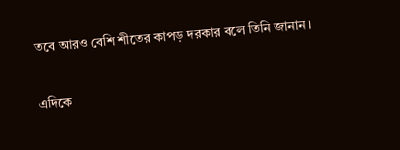তবে আরও বেশি শীতের কাপড় দরকার বলে তিনি জানান।

এদিকে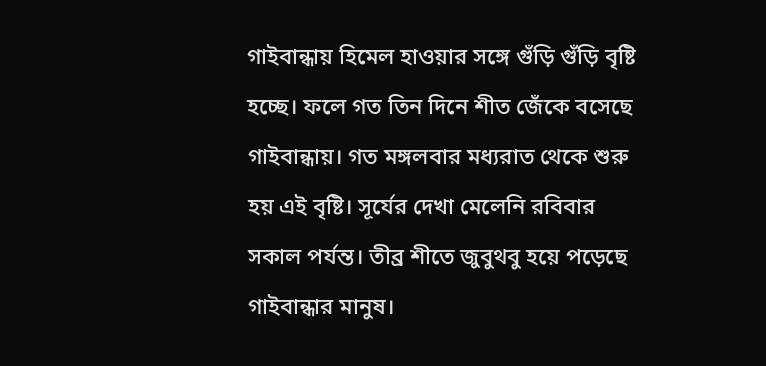গাইবান্ধায় হিমেল হাওয়ার সঙ্গে গুঁড়ি গুঁড়ি বৃষ্টি হচ্ছে। ফলে গত তিন দিনে শীত জেঁকে বসেছে গাইবান্ধায়। গত মঙ্গলবার মধ্যরাত থেকে শুরু হয় এই বৃষ্টি। সূর্যের দেখা মেলেনি রবিবার সকাল পর্যন্ত। তীব্র শীতে জুবুথবু হয়ে পড়েছে গাইবান্ধার মানুষ।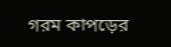গরম কাপড়ের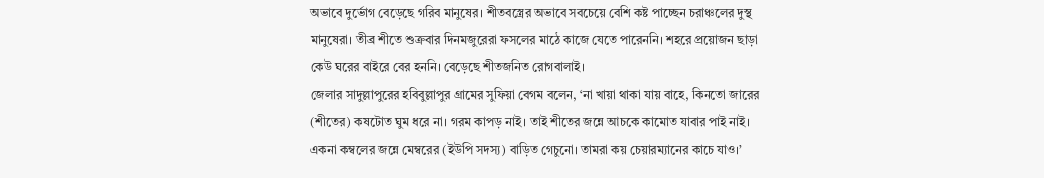অভাবে দুর্ভোগ বেড়েছে গরিব মানুষের। শীতবস্ত্রের অভাবে সবচেয়ে বেশি কষ্ট পাচ্ছেন চরাঞ্চলের দুস্থ মানুষেরা। তীব্র শীতে শুক্রবার দিনমজুরেরা ফসলের মাঠে কাজে যেতে পারেননি। শহরে প্রয়োজন ছাড়া কেউ ঘরের বাইরে বের হননি। বেড়েছে শীতজনিত রোগবালাই।
জেলার সাদুল্লাপুরের হবিবুল্লাপুর গ্রামের সুফিয়া বেগম বলেন, ‘না খায়া থাকা যায় বাহে, কিনতো জারের (শীতের) কষটোত ঘুম ধরে না। গরম কাপড় নাই। তাই শীতের জন্নে আচকে কামোত যাবার পাই নাই। একনা কম্বলের জন্নে মেম্বরের (ইউপি সদস্য) বাড়িত গেচুনো। তামরা কয় চেয়ারম্যানের কাচে যাও।’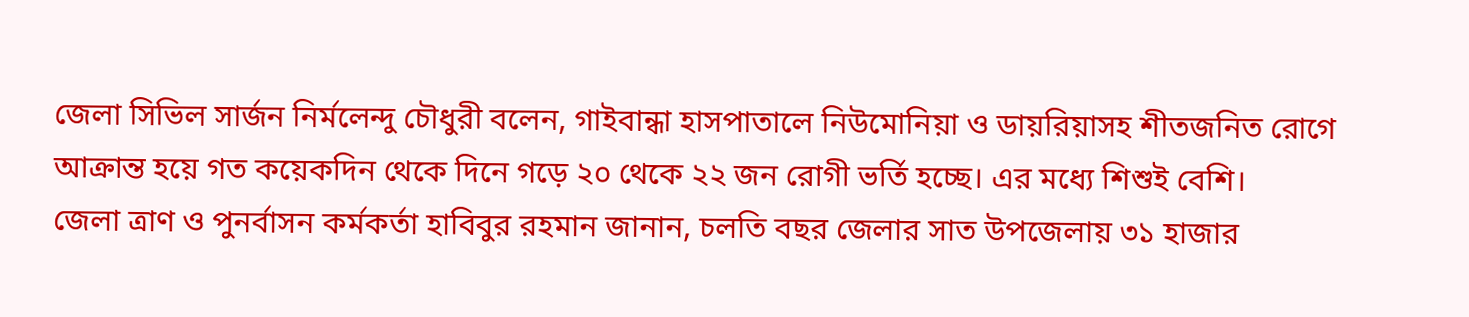জেলা সিভিল সার্জন নির্মলেন্দু চৌধুরী বলেন, গাইবান্ধা হাসপাতালে নিউমোনিয়া ও ডায়রিয়াসহ শীতজনিত রোগে আক্রান্ত হয়ে গত কয়েকদিন থেকে দিনে গড়ে ২০ থেকে ২২ জন রোগী ভর্তি হচ্ছে। এর মধ্যে শিশুই বেশি।
জেলা ত্রাণ ও পুনর্বাসন কর্মকর্তা হাবিবুর রহমান জানান, চলতি বছর জেলার সাত উপজেলায় ৩১ হাজার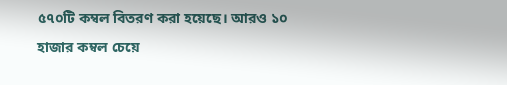৫৭০টি কম্বল বিতরণ করা হয়েছে। আরও ১০ হাজার কম্বল চেয়ে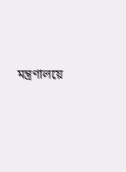মন্ত্রণালয়ে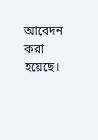আবেদন করা হয়েছে।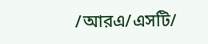/আরএ/এসটি/